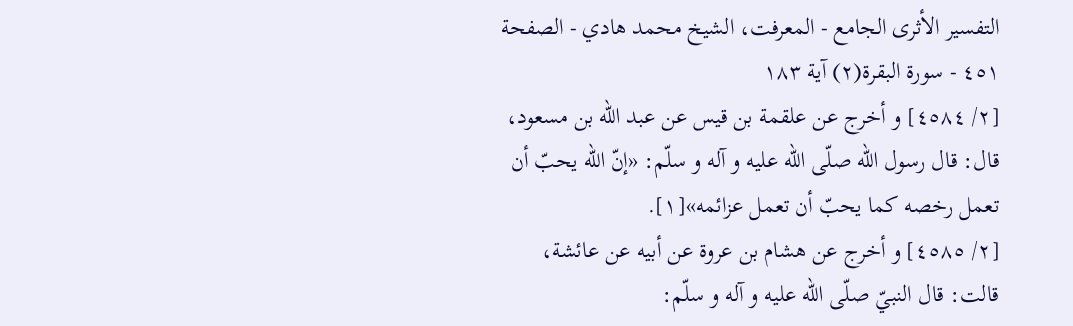التفسير الأثرى الجامع - المعرفت، الشيخ محمد هادي - الصفحة ٤٥١ - سورة البقرة(٢) آية ١٨٣
[٢/ ٤٥٨٤] و أخرج عن علقمة بن قيس عن عبد اللّه بن مسعود، قال: قال رسول اللّه صلّى اللّه عليه و آله و سلّم: «إنّ اللّه يحبّ أن تعمل رخصه كما يحبّ أن تعمل عزائمه»[١].
[٢/ ٤٥٨٥] و أخرج عن هشام بن عروة عن أبيه عن عائشة، قالت: قال النبيّ صلّى اللّه عليه و آله و سلّم: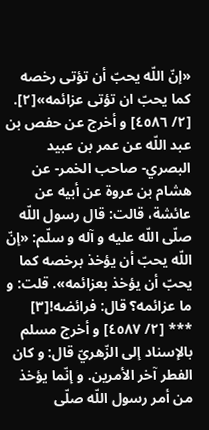«إنّ اللّه يحبّ أن تؤتى رخصه كما يحبّ ان تؤتى عزائمه»[٢].
[٢/ ٤٥٨٦] و أخرج عن حفص بن عبد اللّه عن عمر بن عبيد البصري- صاحب الخمر- عن هشام بن عروة عن أبيه عن عائشة، قالت: قال رسول اللّه صلّى اللّه عليه و آله و سلّم: «إنّ اللّه يحبّ أن يؤخذ برخصه كما يحبّ أن يؤخذ بعزائمه». قلت: و ما عزائمه؟ قال: فرائضه![٣]
*** [٢/ ٤٥٨٧] و أخرج مسلم بالإسناد إلى الزّهريّ قال: و كان الفطر آخر الأمرين. و إنّما يؤخذ من أمر رسول اللّه صلّى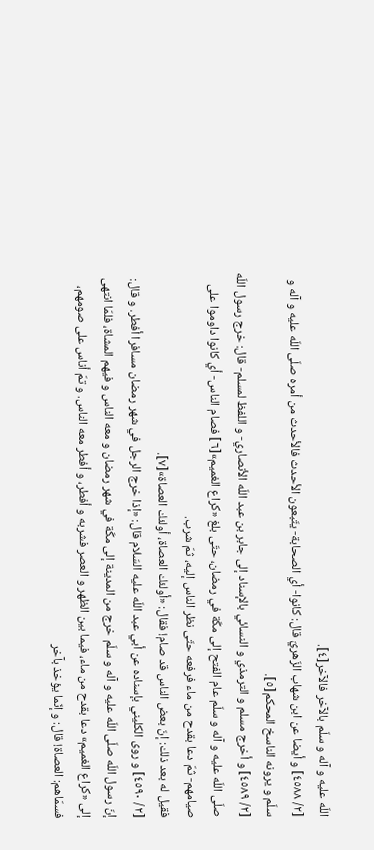اللّه عليه و آله و سلّم بالآخر فالآخر[٤].
[٢/ ٤٥٨٨] و أيضا عن ابن شهاب الزّهريّ قال: كانوا- أي الصحابة- يتّبعون الأحدث فالأحدث من أمره صلّى اللّه عليه و آله و سلّم و يرونه الناسخ المحكم[٥].
[٢/ ٤٥٨٩] و أخرج مسلم و الترمذي و النسائي بالإسناد إلى جابر بن عبد اللّه الأنصاري- و اللفظ لمسلم- قال: خرج رسول اللّه صلّى اللّه عليه و آله و سلّم عام الفتح إلى مكّة في رمضان، حتّى بلغ «كراع الغميم»[٦] فصام الناس- أي كانوا داوموا على صيامهم- ثمّ دعا بقدح من ماء فرفعه حتّى نظر الناس إليه، ثمّ شرب.
فقيل له بعد ذلك: إنّ بعض الناس قد صام! فقال: «أولئك العصاة، أولئك العصاة»[٧].
[٢/ ٤٥٩٠] و روى الكليني بإسناده عن أبي عبد اللّه عليه السّلام قال: «إذا خرج الرجل في شهر رمضان مسافرا أفطر. و قال: إنّ رسول اللّه صلّى اللّه عليه و آله و سلّم خرج من المدينة إلى مكّة في شهر رمضان و معه الناس و فيهم المشاة، فلمّا انتهى إلى «كراع الغميم» دعا بقدح من ماء، فيما بين الظهر و العصر فشربه و أفطر، و أفطر معه الناس. و تمّ أناس على صومهم، فسمّاهم: العصاة! قال: و إنّما يؤخذ بآخر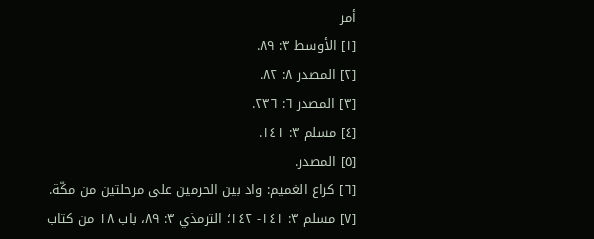أمر
[١] الأوسط ٣: ٨٩.
[٢] المصدر ٨: ٨٢.
[٣] المصدر ٦: ٢٣٦.
[٤] مسلم ٣: ١٤١.
[٥] المصدر.
[٦] كراع الغميم: واد بين الحرمين على مرحلتين من مكّة.
[٧] مسلم ٣: ١٤١- ١٤٢؛ الترمذي ٣: ٨٩، باب ١٨ من كتاب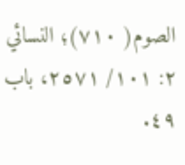الصوم( ٧١٠)؛ النسائي ٢: ١٠١/ ٢٥٧١، باب ٤٩.